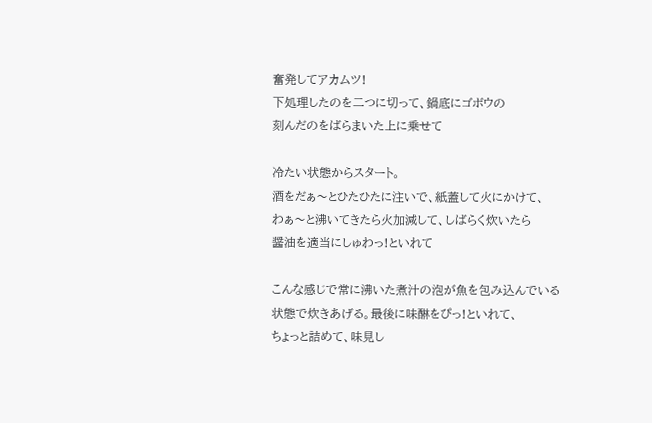奮発してアカムツ!
下処理したのを二つに切って、鍋底にゴボウの
刻んだのをばらまいた上に乗せて

冷たい状態からスタート。
酒をだぁ〜とひたひたに注いで、紙蓋して火にかけて、
わぁ〜と沸いてきたら火加減して、しばらく炊いたら
醤油を適当にしゅわっ!といれて

こんな感じで常に沸いた煮汁の泡が魚を包み込んでいる
状態で炊きあげる。最後に味醂をぴっ!といれて、
ちょっと詰めて、味見し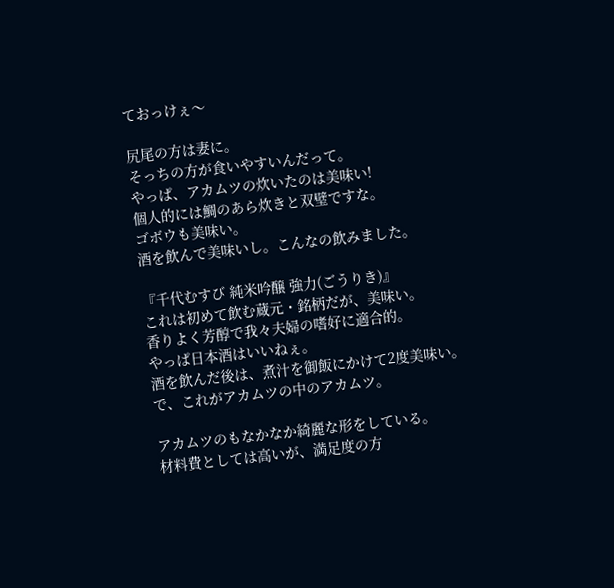ておっけぇ〜

尻尾の方は妻に。
そっちの方が食いやすいんだって。
やっぱ、アカムツの炊いたのは美味い!
個人的には鯛のあら炊きと双璧ですな。
ゴボウも美味い。
酒を飲んで美味いし。こんなの飲みました。

『千代むすび 純米吟醸 強力(ごうりき)』
これは初めて飲む蔵元・銘柄だが、美味い。
香りよく芳醇で我々夫婦の嗜好に適合的。
やっぱ日本酒はいいねぇ。
酒を飲んだ後は、煮汁を御飯にかけて2度美味い。
で、これがアカムツの中のアカムツ。

アカムツのもなかなか綺麗な形をしている。
材料費としては高いが、満足度の方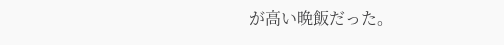が高い晩飯だった。